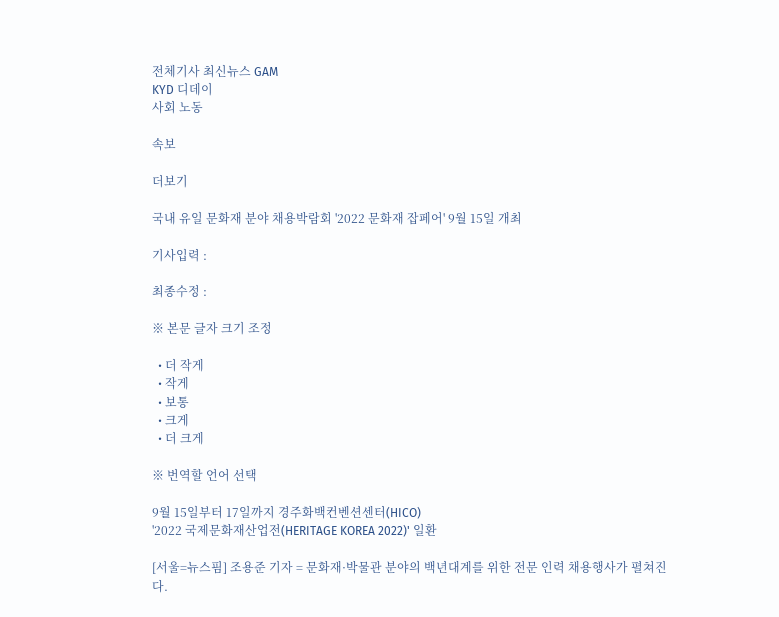전체기사 최신뉴스 GAM
KYD 디데이
사회 노동

속보

더보기

국내 유일 문화재 분야 채용박람회 '2022 문화재 잡페어' 9월 15일 개최

기사입력 :

최종수정 :

※ 본문 글자 크기 조정

  • 더 작게
  • 작게
  • 보통
  • 크게
  • 더 크게

※ 번역할 언어 선택

9월 15일부터 17일까지 경주화백컨벤션센터(HICO)
'2022 국제문화재산업전(HERITAGE KOREA 2022)' 일환

[서울=뉴스핌] 조용준 기자 = 문화재·박물관 분야의 백년대계를 위한 전문 인력 채용행사가 펼쳐진다.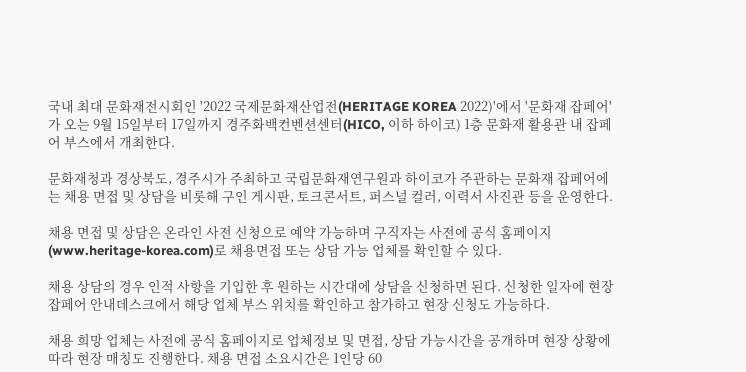국내 최대 문화재전시회인 '2022 국제문화재산업전(HERITAGE KOREA 2022)'에서 '문화재 잡페어'가 오는 9월 15일부터 17일까지 경주화백컨벤션센터(HICO, 이하 하이코) 1층 문화재 활용관 내 잡페어 부스에서 개최한다.

문화재청과 경상북도, 경주시가 주최하고 국립문화재연구원과 하이코가 주관하는 문화재 잡페어에는 채용 면접 및 상담을 비롯해 구인 게시판, 토크콘서트, 퍼스널 컬러, 이력서 사진관 등을 운영한다.

채용 면접 및 상담은 온라인 사전 신청으로 예약 가능하며 구직자는 사전에 공식 홈페이지(www.heritage-korea.com)로 채용면접 또는 상담 가능 업체를 확인할 수 있다.

채용 상담의 경우 인적 사항을 기입한 후 원하는 시간대에 상담을 신청하면 된다. 신청한 일자에 현장 잡페어 안내데스크에서 해당 업체 부스 위치를 확인하고 참가하고 현장 신청도 가능하다.

채용 희망 업체는 사전에 공식 홈페이지로 업체정보 및 면접, 상담 가능시간을 공개하며 현장 상황에 따라 현장 매칭도 진행한다. 채용 면접 소요시간은 1인당 60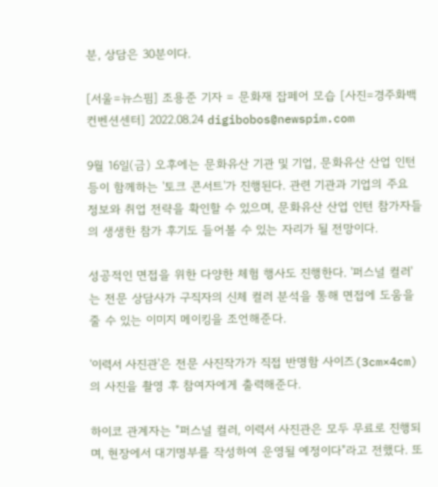분, 상담은 30분이다.

[서울=뉴스핌] 조용준 기자 = 문화재 잡페어 모습 [사진=경주화백컨벤션센터] 2022.08.24 digibobos@newspim.com

9월 16일(금) 오후에는 문화유산 기관 및 기업, 문화유산 산업 인턴 등이 함께하는 '토크 콘서트'가 진행된다. 관련 기관과 기업의 주요 정보와 취업 전략을 확인할 수 있으며, 문화유산 산업 인턴 참가자들의 생생한 참가 후기도 들어볼 수 있는 자리가 될 전망이다.

성공적인 면접을 위한 다양한 체험 행사도 진행한다. '퍼스널 컬러'는 전문 상담사가 구직자의 신체 컬러 분석을 통해 면접에 도움을 줄 수 있는 이미지 메이킹을 조언해준다.

'이력서 사진관'은 전문 사진작가가 직접 반명함 사이즈(3cm×4cm)의 사진을 촬영 후 참여자에게 출력해준다.

하이코 관계자는 "퍼스널 컬러, 이력서 사진관은 모두 무료로 진행되며, 현장에서 대기명부를 작성하여 운영될 예정이다"라고 전했다. 또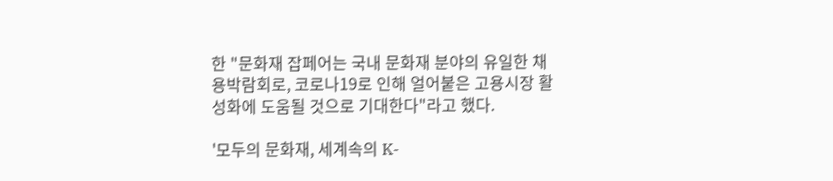한 "문화재 잡페어는 국내 문화재 분야의 유일한 채용박람회로, 코로나19로 인해 얼어붙은 고용시장 활성화에 도움될 것으로 기대한다"라고 했다.

'모두의 문화재, 세계속의 K-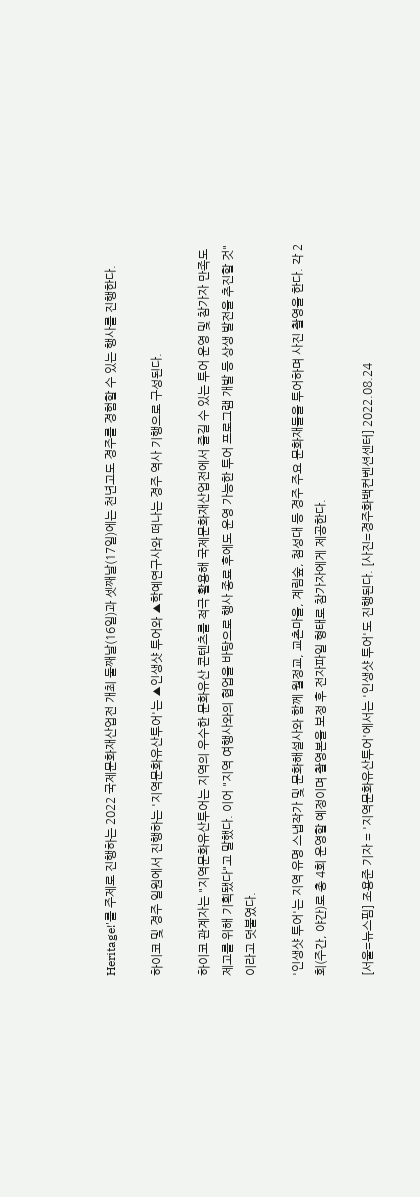Heritage!'를 주제로 진행하는 2022 국제문화재산업전 개최 둘째날(16일)과 셋째날(17일)에는 천년고도 경주를 경험할 수 있는 행사를 진행한다.

하이코 및 경주 일원에서 진행하는 '지역문화유산투어'는 ▲인생샷 투어와 ▲학예연구사와 떠나는 경주 역사 기행으로 구성된다.

하이코 관계자는 "지역문화유산투어는 지역의 우수한 문화유산 콘텐츠를 적극 활용해 국제문화재산업전에서 즐길 수 있는 투어 운영 및 참가자 만족도 제고를 위해 기획됐다"고 말했다. 이어 "지역 여행사와의 협업을 바탕으로 행사 종료 후에도 운영 가능한 투어 프로그램 개발 등 상생 발전을 추진할 것"이라고 덧붙였다.

'인생샷 투어'는 지역 유명 스냅작가 및 문화해설사와 함께 월정교, 교촌마을, 계림숲, 첨성대 등 경주 주요 문화재들을 투어하며 사진 촬영을 한다. 각 2회(주간, 야간)로 총 4회 운영할 예정이며 촬영본을 보정 후 전자파일 형태로 참가자에게 제공한다.

[서울=뉴스핌] 조용준 기자 = '지역문화유산투어'에서는 '인생샷 투어'도 진행된다. [사진=경주화백컨벤션센터] 2022.08.24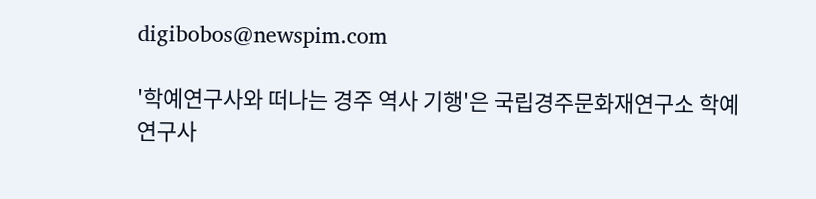digibobos@newspim.com

'학예연구사와 떠나는 경주 역사 기행'은 국립경주문화재연구소 학예연구사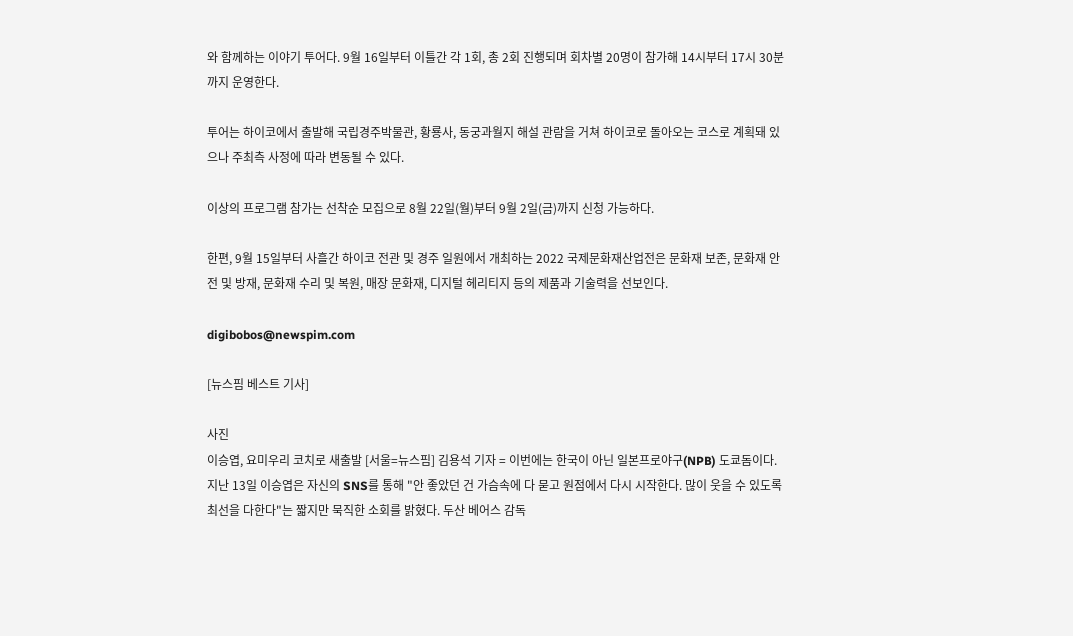와 함께하는 이야기 투어다. 9월 16일부터 이틀간 각 1회, 총 2회 진행되며 회차별 20명이 참가해 14시부터 17시 30분까지 운영한다.

투어는 하이코에서 출발해 국립경주박물관, 황룡사, 동궁과월지 해설 관람을 거쳐 하이코로 돌아오는 코스로 계획돼 있으나 주최측 사정에 따라 변동될 수 있다.

이상의 프로그램 참가는 선착순 모집으로 8월 22일(월)부터 9월 2일(금)까지 신청 가능하다.

한편, 9월 15일부터 사흘간 하이코 전관 및 경주 일원에서 개최하는 2022 국제문화재산업전은 문화재 보존, 문화재 안전 및 방재, 문화재 수리 및 복원, 매장 문화재, 디지털 헤리티지 등의 제품과 기술력을 선보인다.

digibobos@newspim.com

[뉴스핌 베스트 기사]

사진
이승엽, 요미우리 코치로 새출발 [서울=뉴스핌] 김용석 기자 = 이번에는 한국이 아닌 일본프로야구(NPB) 도쿄돔이다. 지난 13일 이승엽은 자신의 SNS를 통해 "안 좋았던 건 가슴속에 다 묻고 원점에서 다시 시작한다. 많이 웃을 수 있도록 최선을 다한다"는 짧지만 묵직한 소회를 밝혔다. 두산 베어스 감독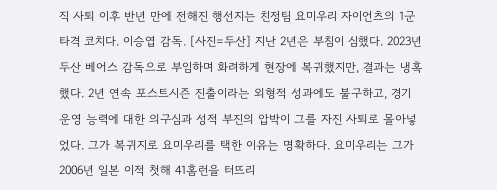직 사퇴 이후 반년 만에 전해진 행선지는 친정팀 요미우리 자이언츠의 1군 타격 코치다. 이승엽 감독. [사진=두산] 지난 2년은 부침이 심했다. 2023년 두산 베어스 감독으로 부임하며 화려하게 현장에 복귀했지만, 결과는 냉혹했다. 2년 연속 포스트시즌 진출이라는 외형적 성과에도 불구하고, 경기 운영 능력에 대한 의구심과 성적 부진의 압박이 그를 자진 사퇴로 몰아넣었다. 그가 복귀지로 요미우리를 택한 이유는 명확하다. 요미우리는 그가 2006년 일본 이적 첫해 41홈런을 터뜨리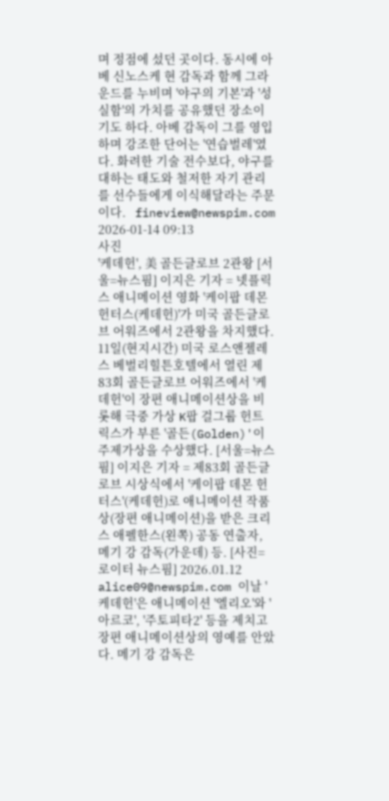며 정점에 섰던 곳이다. 동시에 아베 신노스케 현 감독과 함께 그라운드를 누비며 '야구의 기본'과 '성실함'의 가치를 공유했던 장소이기도 하다. 아베 감독이 그를 영입하며 강조한 단어는 '연습벌레'였다. 화려한 기술 전수보다, 야구를 대하는 태도와 철저한 자기 관리를 선수들에게 이식해달라는 주문이다.   fineview@newspim.com 2026-01-14 09:13
사진
'케데헌', 美 골든글로브 2관왕 [서울=뉴스핌] 이지은 기자 = 넷플릭스 애니메이션 영화 '케이팝 데몬 헌터스(케데헌)'가 미국 골든글로브 어워즈에서 2관왕을 차지했다. 11일(현지시간) 미국 로스앤젤레스 베벌리힐튼호텔에서 열린 제83회 골든글로브 어워즈에서 '케데헌'이 장편 애니메이션상을 비롯해 극중 가상 K팝 걸그룹 헌트릭스가 부른 '골든(Golden)'이 주제가상을 수상했다. [서울=뉴스핌] 이지은 기자 = 제83회 골든글로브 시상식에서 '케이팝 데몬 헌터스'(케데헌)로 애니메이션 작품상(장편 애니메이션)을 받은 크리스 애펠한스(왼쪽) 공동 연출자, 메기 강 감독(가운데) 등. [사진=로이터 뉴스핌] 2026.01.12 alice09@newspim.com 이날 '케데헌'은 애니메이션 '엘리오'와 '아르코', '주토피타2' 등을 제치고 장편 애니메이션상의 영예를 안았다. 메기 강 감독은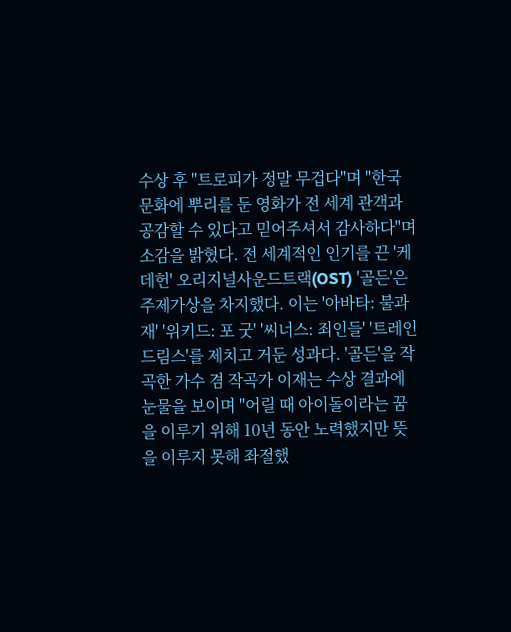수상 후 "트로피가 정말 무겁다"며 "한국 문화에 뿌리를 둔 영화가 전 세계 관객과 공감할 수 있다고 믿어주셔서 감사하다"며 소감을 밝혔다. 전 세계적인 인기를 끈 '케데헌' 오리지널사운드트랙(OST) '골든'은 주제가상을 차지했다. 이는 '아바타: 불과 재' '위키드: 포 굿' '씨너스: 죄인들' '트레인 드림스'를 제치고 거둔 성과다. '골든'을 작곡한 가수 겸 작곡가 이재는 수상 결과에 눈물을 보이며 "어릴 때 아이돌이라는 꿈을 이루기 위해 10년 동안 노력했지만 뜻을 이루지 못해 좌절했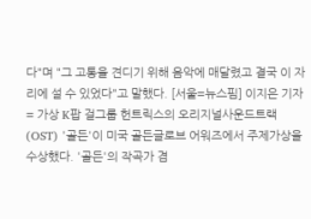다"며 "그 고통을 견디기 위해 음악에 매달렸고 결국 이 자리에 설 수 있었다"고 말했다. [서울=뉴스핌] 이지은 기자 = 가상 K팝 걸그룹 헌트릭스의 오리지널사운드트랙(OST) '골든'이 미국 골든글로브 어워즈에서 주제가상을 수상했다. '골든'의 작곡가 겸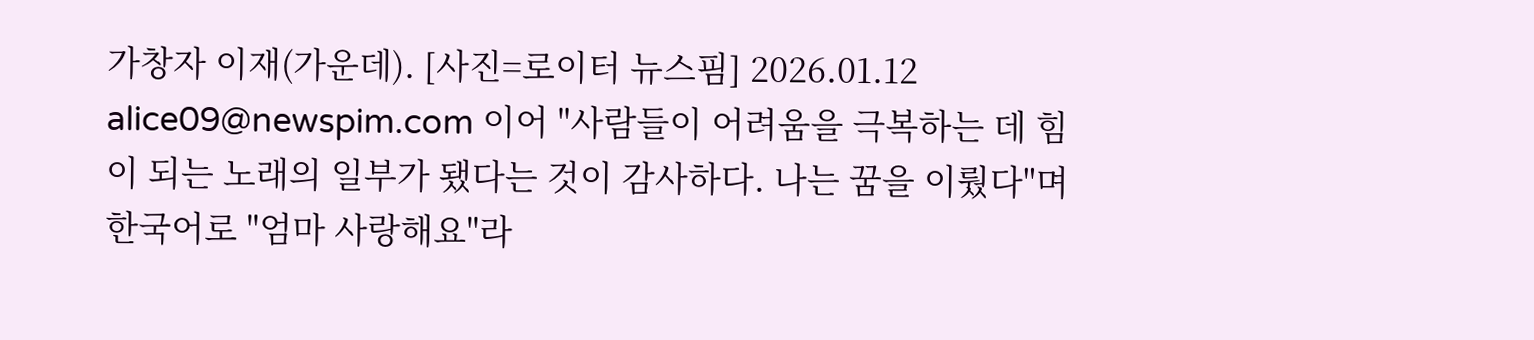가창자 이재(가운데). [사진=로이터 뉴스핌] 2026.01.12 alice09@newspim.com 이어 "사람들이 어려움을 극복하는 데 힘이 되는 노래의 일부가 됐다는 것이 감사하다. 나는 꿈을 이뤘다"며 한국어로 "엄마 사랑해요"라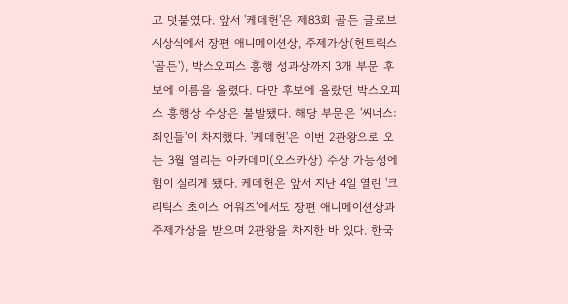고 덧붙였다. 앞서 '케데헌'은 제83회 골든 글로브 시상식에서 장편 애니메이션상, 주제가상(헌트릭스 '골든'), 박스오피스 흥행 성과상까지 3개 부문 후보에 이름을 올렸다. 다만 후보에 올랐던 박스오피스 흥행상 수상은 불발됐다. 해당 부문은 '씨너스: 죄인들'이 차지했다. '케데헌'은 이번 2관왕으로 오는 3월 열리는 아카데미(오스카상) 수상 가능성에 힘이 실리게 됐다. 케데헌은 앞서 지난 4일 열린 '크리틱스 초이스 어워즈'에서도 장편 애니메이션상과 주제가상을 받으며 2관왕을 차지한 바 있다. 한국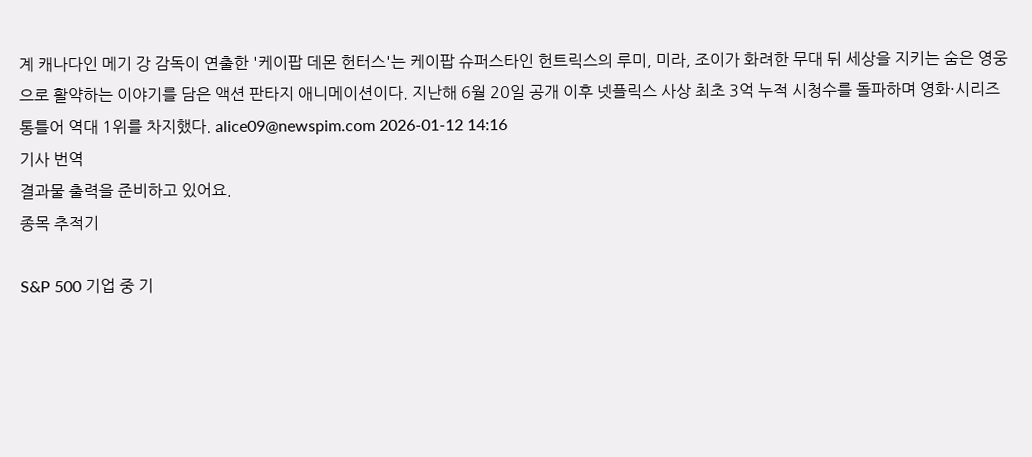계 캐나다인 메기 강 감독이 연출한 '케이팝 데몬 헌터스'는 케이팝 슈퍼스타인 헌트릭스의 루미, 미라, 조이가 화려한 무대 뒤 세상을 지키는 숨은 영웅으로 활약하는 이야기를 담은 액션 판타지 애니메이션이다. 지난해 6월 20일 공개 이후 넷플릭스 사상 최초 3억 누적 시청수를 돌파하며 영화·시리즈 통틀어 역대 1위를 차지했다. alice09@newspim.com 2026-01-12 14:16
기사 번역
결과물 출력을 준비하고 있어요.
종목 추적기

S&P 500 기업 중 기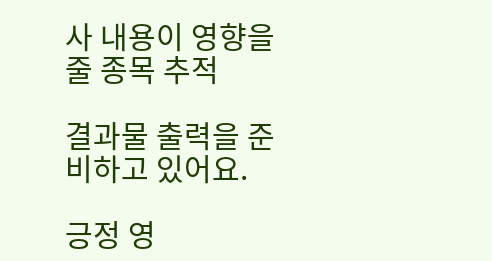사 내용이 영향을 줄 종목 추적

결과물 출력을 준비하고 있어요.

긍정 영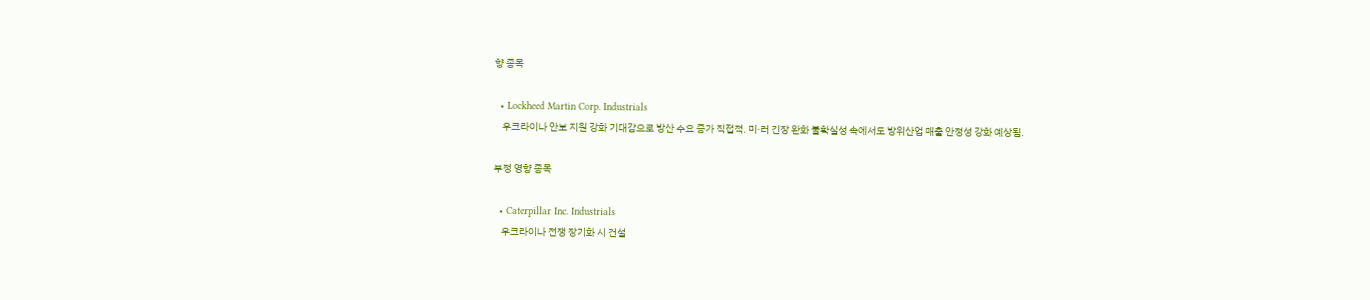향 종목

  • Lockheed Martin Corp. Industrials
    우크라이나 안보 지원 강화 기대감으로 방산 수요 증가 직접적. 미·러 긴장 완화 불확실성 속에서도 방위산업 매출 안정성 강화 예상됨.

부정 영향 종목

  • Caterpillar Inc. Industrials
    우크라이나 전쟁 장기화 시 건설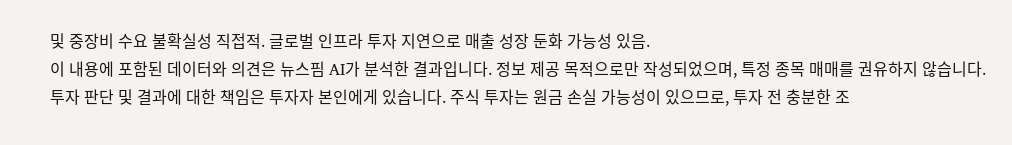및 중장비 수요 불확실성 직접적. 글로벌 인프라 투자 지연으로 매출 성장 둔화 가능성 있음.
이 내용에 포함된 데이터와 의견은 뉴스핌 AI가 분석한 결과입니다. 정보 제공 목적으로만 작성되었으며, 특정 종목 매매를 권유하지 않습니다. 투자 판단 및 결과에 대한 책임은 투자자 본인에게 있습니다. 주식 투자는 원금 손실 가능성이 있으므로, 투자 전 충분한 조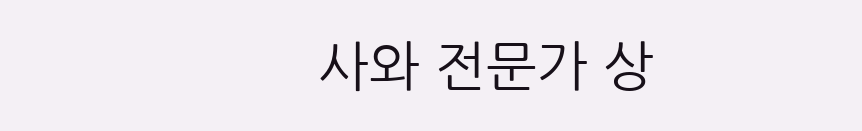사와 전문가 상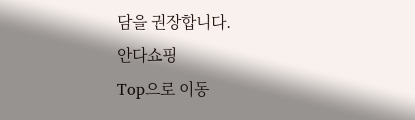담을 권장합니다.
안다쇼핑
Top으로 이동